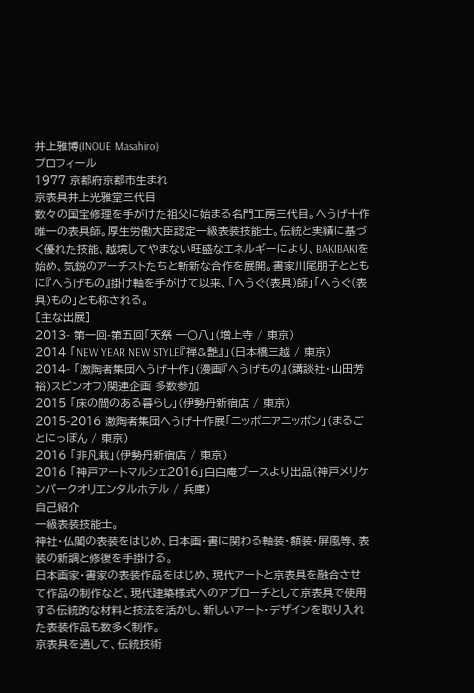井上雅博(INOUE Masahiro)
プロフィール
1977 京都府京都市生まれ
京表具井上光雅堂三代目
数々の国宝修理を手がけた祖父に始まる名門工房三代目。へうげ十作唯一の表具師。厚生労働大臣認定一級表装技能士。伝統と実績に基づく優れた技能、越境してやまない旺盛なエネルギーにより、BAKIBAKIを始め、気鋭のアーチストたちと斬新な合作を展開。書家川尾朋子とともに『へうげもの』掛け軸を手がけて以来、「へうぐ(表具)師」「へうぐ(表具)もの」とも称される。
[主な出展]
2013- 第一回-第五回「天祭 一〇八」(増上寺 / 東京)
2014 「NEW YEAR NEW STYLE『禅&艶』」(日本橋三越 / 東京)
2014- 「激陶者集団へうげ十作」(漫画『へうげもの』(講談社・山田芳裕)スピンオフ)関連企画 多数参加
2015 「床の間のある暮らし」(伊勢丹新宿店 / 東京)
2015-2016 激陶者集団へうげ十作展「ニッポニアニッポン」(まるごとにっぽん / 東京)
2016 「非凡栽」(伊勢丹新宿店 / 東京)
2016 「神戸アートマルシェ2016」白白庵ブースより出品(神戸メリケンパークオリエンタルホテル / 兵庫)
自己紹介
一級表装技能士。
神社・仏閣の表装をはじめ、日本画・書に関わる軸装・額装・屏風等、表装の新調と修復を手掛ける。
日本画家・書家の表装作品をはじめ、現代アートと京表具を融合させて作品の制作など、現代建築様式へのアプローチとして京表具で使用する伝統的な材料と技法を活かし、新しいアート・デザインを取り入れた表装作品も数多く制作。
京表具を通して、伝統技術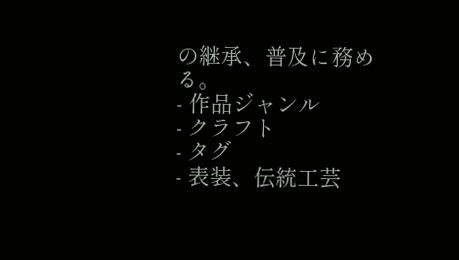の継承、普及に務める。
- 作品ジャンル
- クラフト
- タグ
- 表装、伝統工芸